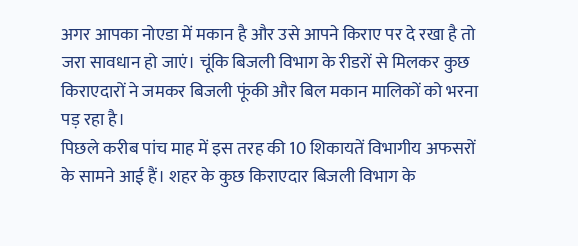अगर आपका नोएडा में मकान है और उसे आपने किराए पर दे रखा है तो जरा सावधान हो जाएं। चूंकि बिजली विभाग के रीडरों से मिलकर कुछ किराएदारों ने जमकर बिजली फूंकी और बिल मकान मालिकों को भरना पड़ रहा है।
पिछले करीब पांच माह में इस तरह की 10 शिकायतें विभागीय अफसरों के सामने आई हैं। शहर के कुछ किराएदार बिजली विभाग के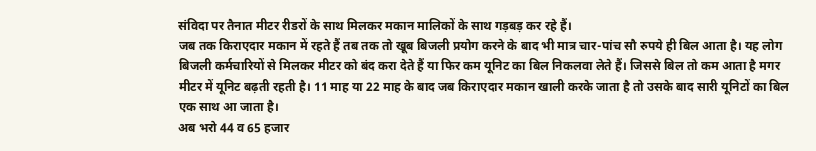संविदा पर तैनात मीटर रीडरों के साथ मिलकर मकान मालिकों के साथ गड़बड़ कर रहे हैं।
जब तक किराएदार मकान में रहते हैं तब तक तो खूब बिजली प्रयोग करने के बाद भी मात्र चार-पांच सौ रुपये ही बिल आता है। यह लोग बिजली कर्मचारियों से मिलकर मीटर को बंद करा देते हैं या फिर कम यूनिट का बिल निकलवा लेते हैं। जिससे बिल तो कम आता है मगर मीटर में यूनिट बढ़ती रहती है। 11 माह या 22 माह के बाद जब किराएदार मकान खाली करके जाता है तो उसके बाद सारी यूनिटों का बिल एक साथ आ जाता है।
अब भरो 44 व 65 हजार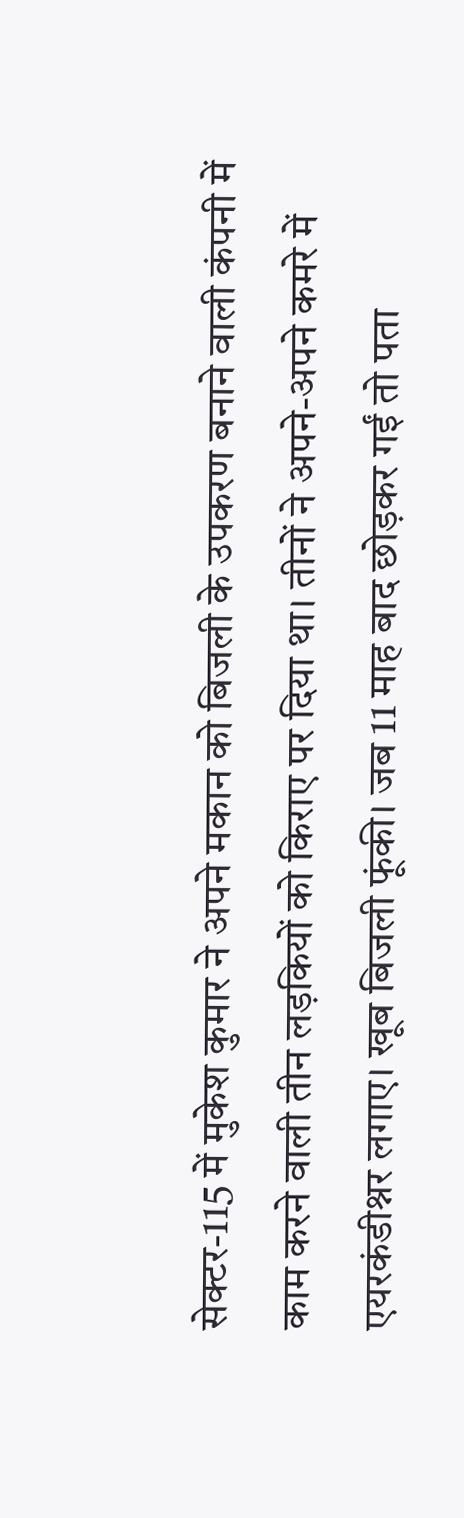सेक्टर-115 में मुकेश कुमार ने अपने मकान को बिजली के उपकरण बनाने वाली कंपनी में काम करने वाली तीन लड़कियों को किराए पर दिया था। तीनों ने अपने-अपने कमरे में एयरकंडीश्नर लगाए। खूब बिजली फूंकी। जब 11 माह बाद छोड़कर गईं तो पता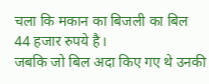चला कि मकान का बिजली का बिल 44 हजार रुपये है।
जबकि जो बिल अदा किए गए थे उनकी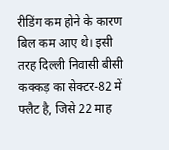रीडिंग कम होने के कारण बिल कम आए थे। इसी तरह दिल्ली निवासी बीसी कक्कड़ का सेक्टर-82 में फ्लैट है, जिसे 22 माह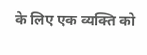के लिए एक व्यक्ति को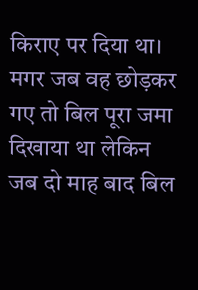किराए पर दिया था। मगर जब वह छोड़कर गए तो बिल पूरा जमा दिखाया था लेकिन जब दो माह बाद बिल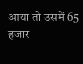आया तो उसमें 65 हजार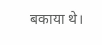बकाया थे।